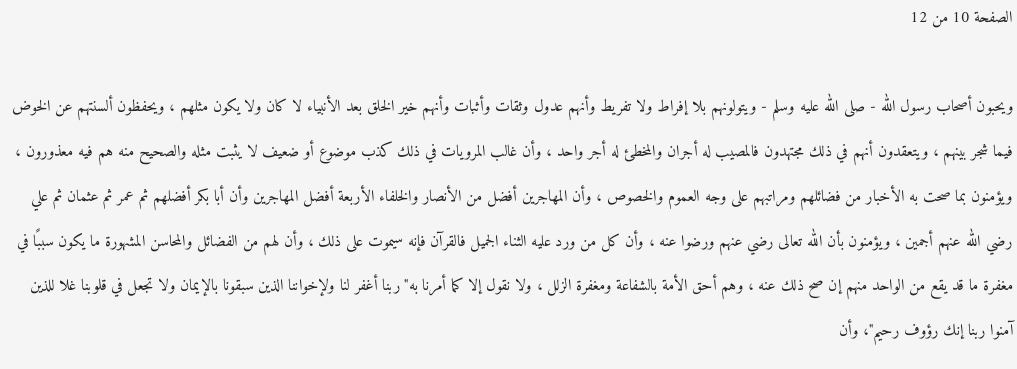الصفحة 10 من 12

ويحبون أصحاب رسول الله - صلى الله عليه وسلم - ويتولونهم بلا إفراط ولا تفريط وأنهم عدول وثقات وأثبات وأنهم خير الخلق بعد الأنبياء لا كان ولا يكون مثلهم ، ويحفظون ألسنتهم عن الخوض فيما شجر بينهم ، ويتعقدون أنهم في ذلك مجتهدون فالمصيب له أجران والمخطئ له أجر واحد ، وأن غالب المرويات في ذلك كذب موضوع أو ضعيف لا يثبت مثله والصحيح منه هم فيه معذورون ، ويؤمنون بما صحت به الأخبار من فضائلهم ومراتبهم على وجه العموم والخصوص ، وأن المهاجرين أفضل من الأنصار والخلفاء الأربعة أفضل المهاجرين وأن أبا بكر أفضلهم ثم عمر ثم عثمان ثم علي رضي الله عنهم أجمين ، ويؤمنون بأن الله تعالى رضي عنهم ورضوا عنه ، وأن كل من ورد عليه الثناء الجميل فالقرآن فإنه سيموت على ذلك ، وأن لهم من الفضائل والمحاسن المشهورة ما يكون سببًا في مغفرة ما قد يقع من الواحد منهم إن صح ذلك عنه ، وهم أحق الأمة بالشفاعة ومغفرة الزلل ، ولا نقول إلا كما أمرنا به"ربنا أغفر لنا ولإخواننا الذين سبقونا بالإيمان ولا تجعل في قلوبنا غلا للذين آمنوا ربنا إنك رؤوف رحيم"، وأن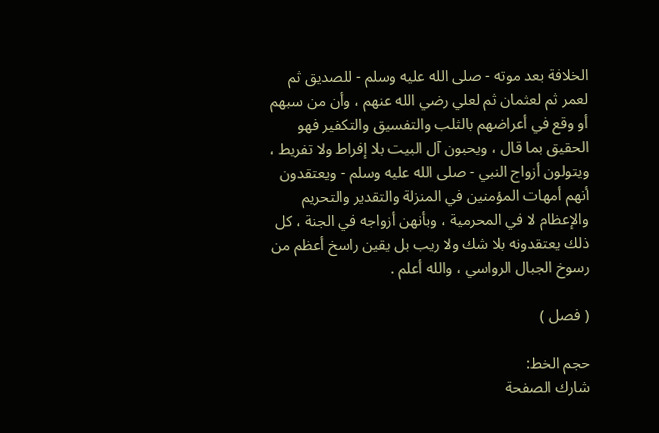الخلافة بعد موته - صلى الله عليه وسلم - للصديق ثم لعمر ثم لعثمان ثم لعلي رضي الله عنهم ، وأن من سبهم أو وقع في أعراضهم بالثلب والتفسيق والتكفير فهو الحقيق بما قال ، ويحبون آل البيت بلا إفراط ولا تفريط ، ويتولون أزواج النبي - صلى الله عليه وسلم - ويعتقدون أنهم أمهات المؤمنين في المنزلة والتقدير والتحريم والإعظام لا في المحرمية ، وبأنهن أزواجه في الجنة ، كل ذلك يعتقدونه بلا شك ولا ريب بل يقين راسخ أعظم من رسوخ الجبال الرواسي ، والله أعلم .

( فصل )

حجم الخط:
شارك الصفحة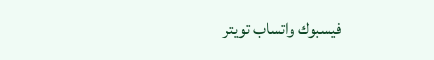فيسبوك واتساب تويتر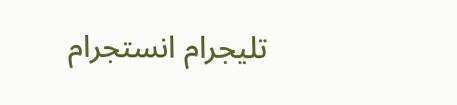تليجرام انستجرام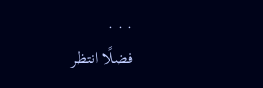. . .
فضلًا انتظر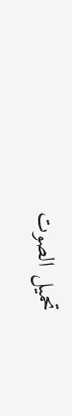تحميل الصوت